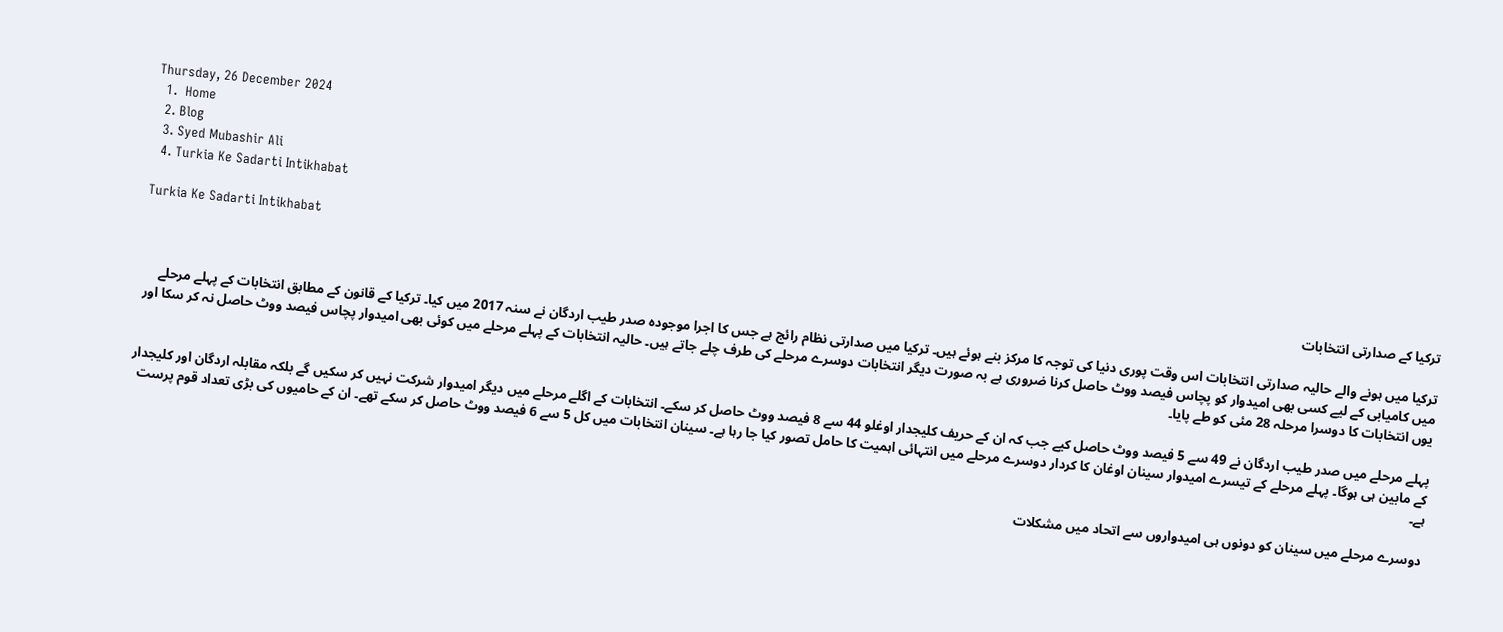Thursday, 26 December 2024
  1.  Home
  2. Blog
  3. Syed Mubashir Ali
  4. Turkia Ke Sadarti Intikhabat

Turkia Ke Sadarti Intikhabat

ترکیا کے صدارتی انتخابات

ترکیا میں ہونے والے حالیہ صدارتی انتخابات اس وقت پوری دنیا کی توجہ کا مرکز بنے ہوئے ہیں۔ ترکیا میں صدارتی نظام رائج ہے جس کا اجرا موجودہ صدر طیب اردگان نے سنہ 2017 میں کیا۔ ترکیا کے قانون کے مطابق انتخابات کے پہلے مرحلے میں کامیابی کے لیے کسی بھی امیدوار کو پچاس فیصد ووٹ حاصل کرنا ضروری ہے بہ صورت دیگر انتخابات دوسرے مرحلے کی طرف چلے جاتے ہیں۔ حالیہ انتخابات کے پہلے مرحلے میں کوئی بھی امیدوار پچاس فیصد ووٹ حاصل نہ کر سکا اور یوں انتخابات کا دوسرا مرحلہ 28 مئی کو طے پایا۔

پہلے مرحلے میں صدر طیب اردگان نے 49 سے 5 فیصد ووٹ حاصل کیے جب کہ ان کے حریف کلیجدار اوغلو 44 سے 8 فیصد ووٹ حاصل کر سکے۔ انتخابات کے اگلے مرحلے میں دیگر امیدوار شرکت نہیں کر سکیں گے بلکہ مقابلہ اردگان اور کلیجدار کے مابین ہی ہوگا۔ پہلے مرحلے کے تیسرے امیدوار سینان اوغان کا کردار دوسرے مرحلے میں انتہائی اہمیت کا حامل تصور کیا جا رہا ہے۔ سینان انتخابات میں کل 5 سے 6 فیصد ووٹ حاصل کر سکے تھے۔ ان کے حامیوں کی بڑی تعداد قوم پرست ہے۔

دوسرے مرحلے میں سینان کو دونوں ہی امیدواروں سے اتحاد میں مشکلات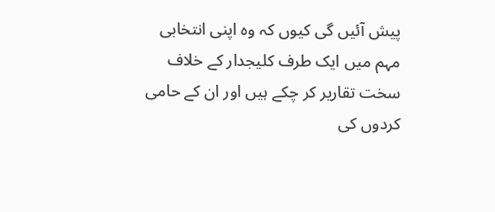پیش آئیں گی کیوں کہ وہ اپنی انتخابی مہم میں ایک طرف کلیجدار کے خلاف سخت تقاریر کر چکے ہیں اور ان کے حامی کردوں کی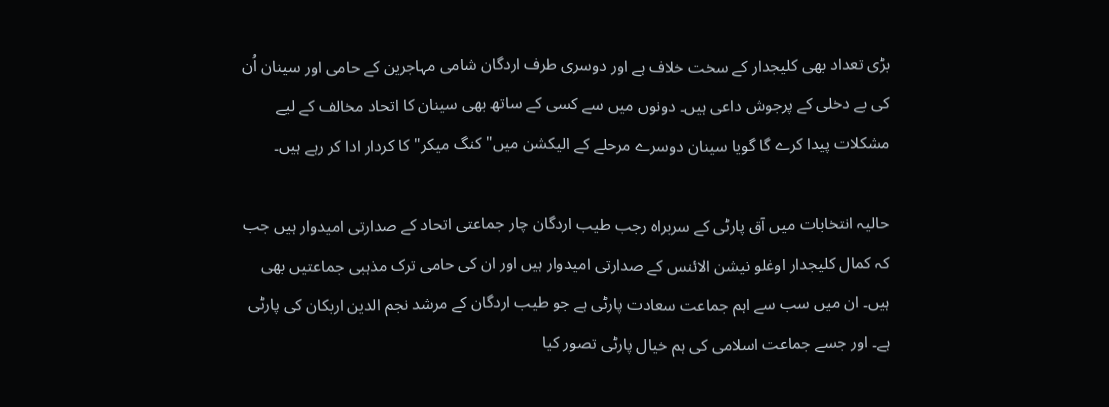بڑی تعداد بھی کلیجدار کے سخت خلاف ہے اور دوسری طرف اردگان شامی مہاجرین کے حامی اور سینان اُن کی بے دخلی کے پرجوش داعی ہیں۔ دونوں میں سے کسی کے ساتھ بھی سینان کا اتحاد مخالف کے لیے مشکلات پیدا کرے گا گویا سینان دوسرے مرحلے کے الیکشن میں"کنگ میکر" کا کردار ادا کر رہے ہیں۔

حالیہ انتخابات میں آق پارٹی کے سربراہ رجب طیب اردگان چار جماعتی اتحاد کے صدارتی امیدوار ہیں جب کہ کمال کلیجدار اوغلو نیشن الائنس کے صدارتی امیدوار ہیں اور ان کی حامی ترک مذہبی جماعتیں بھی ہیں۔ ان میں سب سے اہم جماعت سعادت پارٹی ہے جو طیب اردگان کے مرشد نجم الدین اربکان کی پارٹی ہے۔ اور جسے جماعت اسلامی کی ہم خیال پارٹی تصور کیا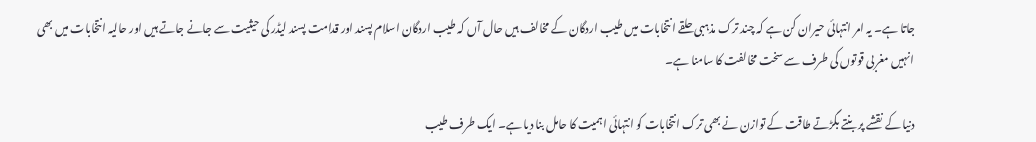جاتا ہے۔ یہ امر انتہائی حیران کن ہے کہ چند ترک مذہبی حلقے انتخابات میں طیب اردگان کے مخالف ہیں حال آں کہ طیب اردگان اسلام پسند اور قدامت پسند لیڈر کی حیثیت سے جانے جاتے ہیں اور حالیہ انتخابات میں بھی انہیں مغربی قوتوں کی طرف سے سخت مخالفت کا سامنا ہے۔

دنیا کے نقشے پر بنتے بگڑتے طاقت کے توازن نے بھی ترک انتخابات کو انتہائی اہمیت کا حامل بنا دیا ہے۔ ایک طرف طیب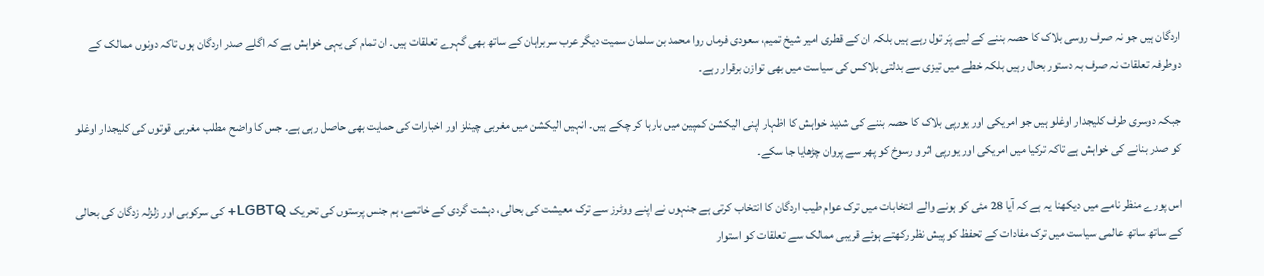اردگان ہیں جو نہ صرف روسی بلاک کا حصہ بننے کے لیے پَر تول رہے ہیں بلکہ ان کے قطری امیر شیخ تمیم، سعودی فرماں روا محمد بن سلمان سمیت دیگر عرب سربراہان کے ساتھ بھی گہرے تعلقات ہیں۔ ان تمام کی یہی خواہش ہے کہ اگلے صدر اردگان ہوں تاکہ دونوں ممالک کے دوطرفہ تعلقات نہ صرف بہ دستور بحال رہیں بلکہ خطے میں تیزی سے بدلتی بلاکس کی سیاست میں بھی توازن برقرار رہے۔

جبکہ دوسری طرف کلیجدار اوغلو ہیں جو امریکی اور یورپی بلاک کا حصہ بننے کی شدید خواہش کا اظہار اپنی الیکشن کمپین میں بارہا کر چکے ہیں۔ انہیں الیکشن میں مغربی چینلز اور اخبارات کی حمایت بھی حاصل رہی ہے۔ جس کا واضح مطلب مغربی قوتوں کی کلیجدار اوغلو کو صدر بنانے کی خواہش ہے تاکہ ترکیا میں امریکی اور یورپی اثر و رسوخ کو پھر سے پروان چڑھایا جا سکے۔

اس پورے منظر نامے میں دیکھنا یہ ہے کہ آیا 28 مئی کو ہونے والے انتخابات میں ترک عوام طیب اردگان کا انتخاب کرتی ہے جنہوں نے اپنے ووٹرز سے ترک معیشت کی بحالی، دہشت گردی کے خاتمے، ہم جنس پرستوں کی تحریک LGBTQ+ کی سرکوبی اور زلزلہ زدگان کی بحالی کے ساتھ ساتھ عالمی سیاست میں ترک مفادات کے تحفظ کو پیش نظر رکھتے ہوئے قریبی ممالک سے تعلقات کو استوار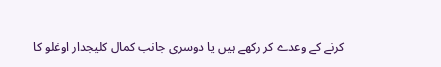کرنے کے وعدے کر رکھے ہیں یا دوسری جانب کمال کلیجدار اوغلو کا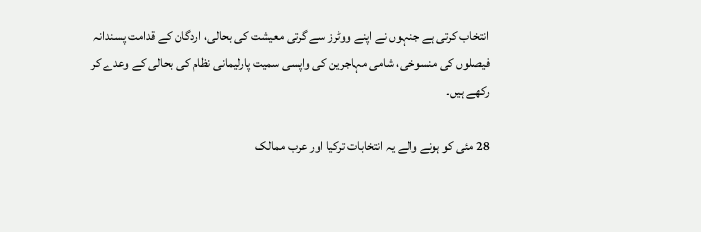انتخاب کرتی ہے جنہوں نے اپنے ووٹرز سے گرتی معیشت کی بحالی، اردگان کے قدامت پسندانہ فیصلوں کی منسوخی، شامی مہاجرین کی واپسی سمیت پارلیمانی نظام کی بحالی کے وعدے کر رکھے ہیں۔

28 مئی کو ہونے والے یہ انتخابات ترکیا اور عرب ممالک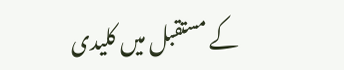کے مستقبل میں کلیدی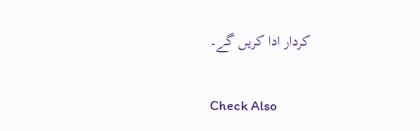کردار ادا کریں گے۔

Check Also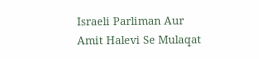Israeli Parliman Aur Amit Halevi Se Mulaqat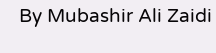By Mubashir Ali Zaidi